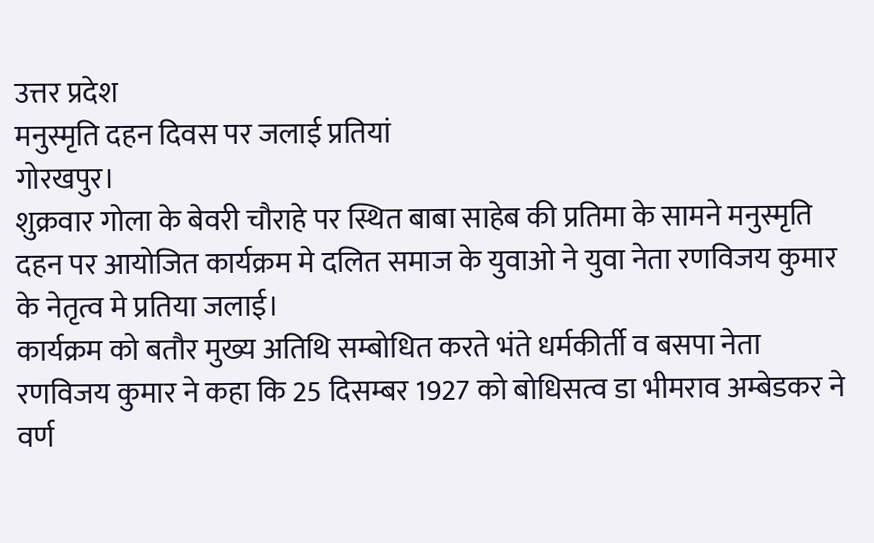उत्तर प्रदेश
मनुस्मृति दहन दिवस पर जलाई प्रतियां
गोरखपुर।
शुक्रवार गोला के बेवरी चौराहे पर स्थित बाबा साहेब की प्रतिमा के सामने मनुस्मृति दहन पर आयोजित कार्यक्रम मे दलित समाज के युवाओ ने युवा नेता रणविजय कुमार के नेतृत्व मे प्रतिया जलाई।
कार्यक्रम को बतौर मुख्य अतिथि सम्बोधित करते भंते धर्मकीर्ती व बसपा नेता रणविजय कुमार ने कहा कि 25 दिसम्बर 1927 को बोधिसत्व डा भीमराव अम्बेडकर ने वर्ण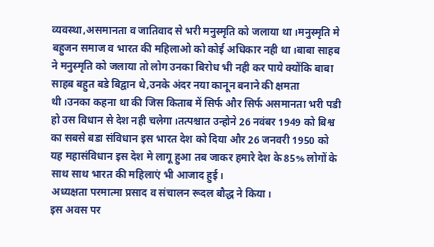व्यवस्था,असमानता व जातिवाद से भरी मनुस्मृति को जलाया था।मनुस्मृति मे बहुजन समाज व भारत की महिलाओ को कोई अधिकार नही था।बाबा साहब ने मनुस्मृति को जलाया तो लोग उनका बिरोध भी नही कर पाये क्योंकि बाबा साहब बहुत बडे बिद्वान थे,उनके अंदर नया कानून बनाने की क्षमता थी।उनका कहना था की जिस किताब में सिर्फ और सिर्फ असमानता भरी पडी हो उस विधान से देश नही चलेगा।तत्पश्चात उन्होने 26 नवंबर 1949 को बिश्व का सबसे बडा संविधान इस भारत देश को दिया और 26 जनवरी 1950 को यह महासंविधान इस देश मे लागू हुआ तब जाकर हमारे देश के 85% लोगों के साथ साथ भारत की महिलाएं भी आजाद हुई।
अध्यक्षता परमात्मा प्रसाद व संचालन रूदल बौद्ध ने किया।
इस अवस पर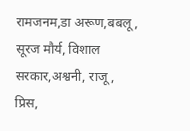रामजनम,डा अरूण,बबलू, सूरज मौर्य, विशाल सरकार,अश्वनी, राजू, प्रिस,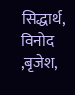सिद्धार्थ, विनोद ,बृजेश,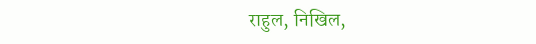राहुल, निखिल,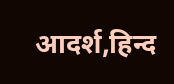आदर्श,हिन्द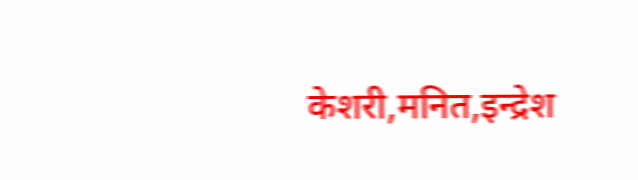केशरी,मनित,इन्द्रेश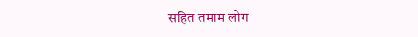सहित तमाम लोग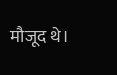मौजूद थे।